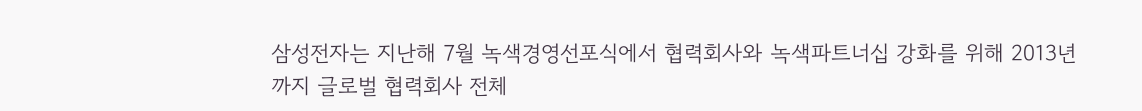삼성전자는 지난해 7월 녹색경영선포식에서 협력회사와 녹색파트너십 강화를 위해 2013년까지 글로벌 협력회사 전체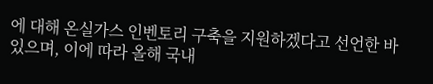에 대해 온실가스 인벤토리 구축을 지원하겠다고 선언한 바 있으며, 이에 따라 올해 국내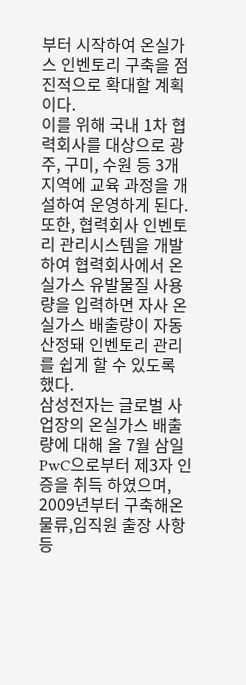부터 시작하여 온실가스 인벤토리 구축을 점진적으로 확대할 계획이다.
이를 위해 국내 1차 협력회사를 대상으로 광주, 구미, 수원 등 3개 지역에 교육 과정을 개설하여 운영하게 된다.
또한, 협력회사 인벤토리 관리시스템을 개발하여 협력회사에서 온실가스 유발물질 사용량을 입력하면 자사 온실가스 배출량이 자동 산정돼 인벤토리 관리를 쉽게 할 수 있도록 했다.
삼성전자는 글로벌 사업장의 온실가스 배출량에 대해 올 7월 삼일 PwC으로부터 제3자 인증을 취득 하였으며, 2009년부터 구축해온 물류,임직원 출장 사항 등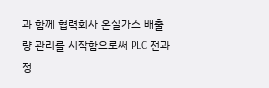과 함께 협력회사 온실가스 배출량 관리를 시작함으로써 PLC 전과정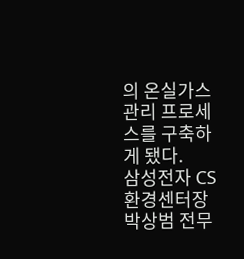의 온실가스 관리 프로세스를 구축하게 됐다.
삼성전자 CS환경센터장 박상범 전무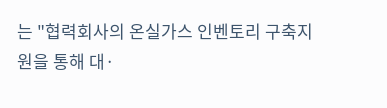는 "협력회사의 온실가스 인벤토리 구축지원을 통해 대·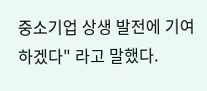중소기업 상생 발전에 기여하겠다" 라고 말했다.